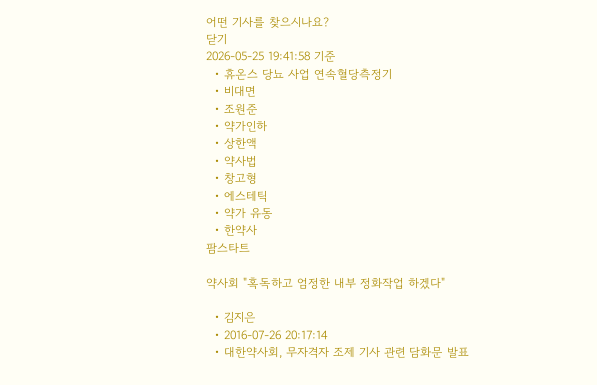어떤 기사를 찾으시나요?
닫기
2026-05-25 19:41:58 기준
  • 휴온스 당뇨 사업 연속혈당측정기
  • 비대면
  • 조원준
  • 약가인하
  • 상한액
  • 약사법
  • 창고형
  • 에스테틱
  • 약가 유동
  • 한약사
팜스타트

약사회 "혹독하고 엄정한 내부 정화작업 하겠다"

  • 김지은
  • 2016-07-26 20:17:14
  • 대한약사회, 무자격자 조제 기사 관련 담화문 발표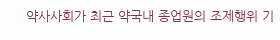약사사회가 최근 약국내 종업원의 조제행위 기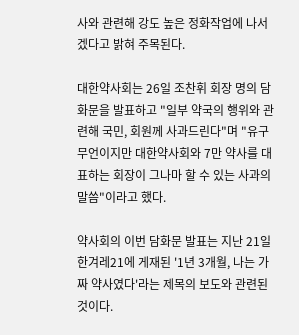사와 관련해 강도 높은 정화작업에 나서겠다고 밝혀 주목된다.

대한약사회는 26일 조찬휘 회장 명의 담화문을 발표하고 "일부 약국의 행위와 관련해 국민, 회원께 사과드린다"며 "유구무언이지만 대한약사회와 7만 약사를 대표하는 회장이 그나마 할 수 있는 사과의 말씀"이라고 했다.

약사회의 이번 담화문 발표는 지난 21일 한겨레21에 게재된 '1년 3개월, 나는 가짜 약사였다'라는 제목의 보도와 관련된 것이다.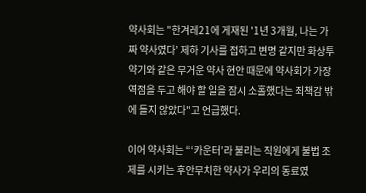약사회는 "한겨레21에 게재된 '1년 3개월, 나는 가짜 약사였다’ 제하 기사를 접하고 변명 같지만 화상투약기와 같은 무거운 약사 현안 때문에 약사회가 가장 역점을 두고 해야 할 일을 잠시 소홀했다는 죄책감 밖에 들지 않았다"고 언급했다.

이어 약사회는 “‘카운터’라 불리는 직원에게 불법 조제를 시키는 후안무치한 약사가 우리의 동료였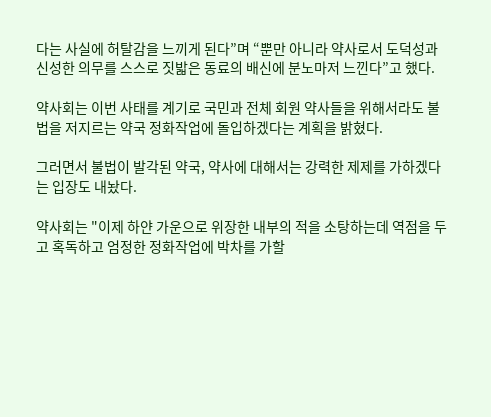다는 사실에 허탈감을 느끼게 된다”며 “뿐만 아니라 약사로서 도덕성과 신성한 의무를 스스로 짓밟은 동료의 배신에 분노마저 느낀다”고 했다.

약사회는 이번 사태를 계기로 국민과 전체 회원 약사들을 위해서라도 불법을 저지르는 약국 정화작업에 돌입하겠다는 계획을 밝혔다.

그러면서 불법이 발각된 약국, 약사에 대해서는 강력한 제제를 가하겠다는 입장도 내놨다.

약사회는 "이제 하얀 가운으로 위장한 내부의 적을 소탕하는데 역점을 두고 혹독하고 엄정한 정화작업에 박차를 가할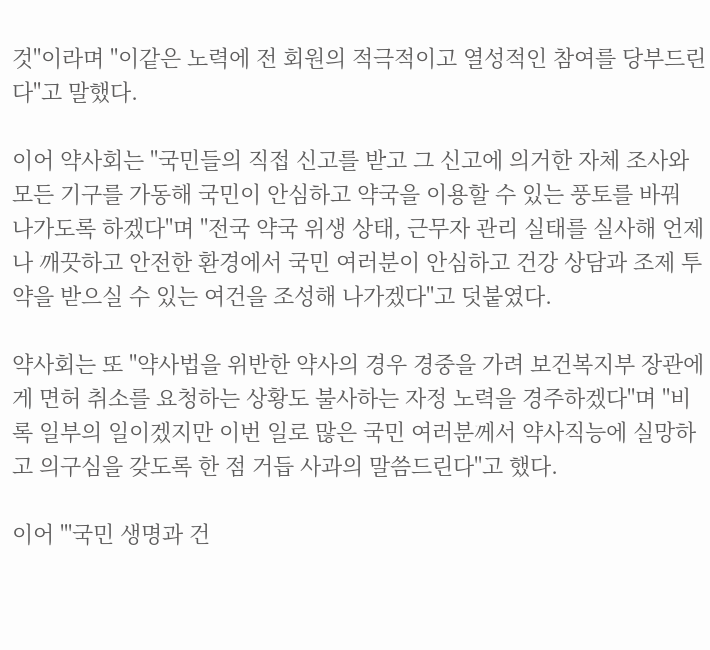것"이라며 "이같은 노력에 전 회원의 적극적이고 열성적인 참여를 당부드린다"고 말했다.

이어 약사회는 "국민들의 직접 신고를 받고 그 신고에 의거한 자체 조사와 모든 기구를 가동해 국민이 안심하고 약국을 이용할 수 있는 풍토를 바꿔 나가도록 하겠다"며 "전국 약국 위생 상태, 근무자 관리 실태를 실사해 언제나 깨끗하고 안전한 환경에서 국민 여러분이 안심하고 건강 상담과 조제 투약을 받으실 수 있는 여건을 조성해 나가겠다"고 덧붙였다.

약사회는 또 "약사법을 위반한 약사의 경우 경중을 가려 보건복지부 장관에게 면허 취소를 요청하는 상황도 불사하는 자정 노력을 경주하겠다"며 "비록 일부의 일이겠지만 이번 일로 많은 국민 여러분께서 약사직능에 실망하고 의구심을 갖도록 한 점 거듭 사과의 말씀드린다"고 했다.

이어 "'국민 생명과 건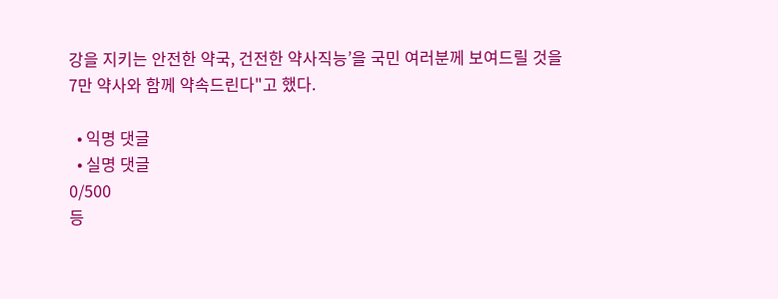강을 지키는 안전한 약국, 건전한 약사직능’을 국민 여러분께 보여드릴 것을 7만 약사와 함께 약속드린다"고 했다.

  • 익명 댓글
  • 실명 댓글
0/500
등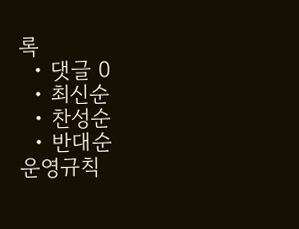록
  • 댓글 0
  • 최신순
  • 찬성순
  • 반대순
운영규칙